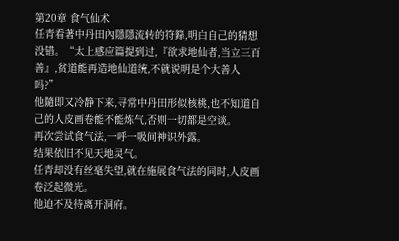第20章 食气仙术
任青看著中丹田內隱隱流转的符籙,明白自己的猜想没错。“太上感应篇提到过,『欲求地仙者,当立三百善』,贫道能再造地仙道统,不就说明是个大善人吗?”
他隨即又冷静下来,寻常中丹田形似核桃,也不知道自己的人皮画卷能不能炼气,否则一切都是空谈。
再次尝试食气法,一呼一吸间神识外露。
结果依旧不见天地灵气。
任青却没有丝毫失望,就在施展食气法的同时,人皮画卷泛起微光。
他迫不及待离开洞府。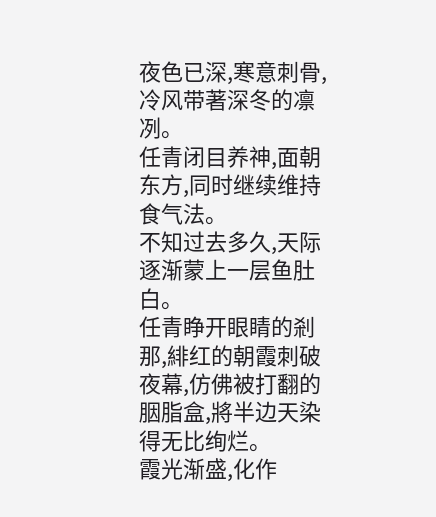夜色已深,寒意刺骨,冷风带著深冬的凛冽。
任青闭目养神,面朝东方,同时继续维持食气法。
不知过去多久,天际逐渐蒙上一层鱼肚白。
任青睁开眼睛的剎那,緋红的朝霞刺破夜幕,仿佛被打翻的胭脂盒,將半边天染得无比绚烂。
霞光渐盛,化作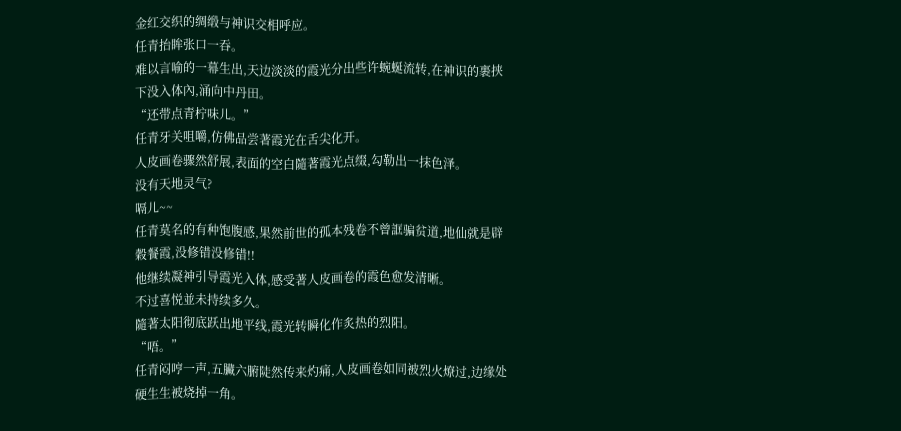金红交织的绸缎与神识交相呼应。
任青抬眸张口一吞。
难以言喻的一幕生出,天边淡淡的霞光分出些许蜿蜒流转,在神识的裹挟下没入体內,涌向中丹田。
“还带点青柠味儿。”
任青牙关咀嚼,仿佛品尝著霞光在舌尖化开。
人皮画卷骤然舒展,表面的空白隨著霞光点缀,勾勒出一抹色泽。
没有天地灵气?
嗝儿~~
任青莫名的有种饱腹感,果然前世的孤本残卷不曾誆骗贫道,地仙就是辟穀餐霞,没修错没修错!!
他继续凝神引导霞光入体,感受著人皮画卷的霞色愈发清晰。
不过喜悦並未持续多久。
隨著太阳彻底跃出地平线,霞光转瞬化作炙热的烈阳。
“唔。”
任青闷哼一声,五臟六腑陡然传来灼痛,人皮画卷如同被烈火燎过,边缘处硬生生被烧掉一角。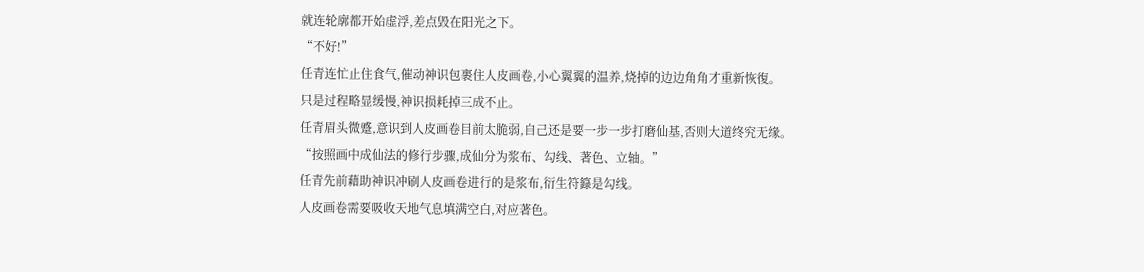就连轮廓都开始虚浮,差点毁在阳光之下。
“不好!”
任青连忙止住食气,催动神识包裹住人皮画卷,小心翼翼的温养,烧掉的边边角角才重新恢復。
只是过程略显缓慢,神识损耗掉三成不止。
任青眉头微蹙,意识到人皮画卷目前太脆弱,自己还是要一步一步打磨仙基,否则大道终究无缘。
“按照画中成仙法的修行步骤,成仙分为浆布、勾线、著色、立轴。”
任青先前藉助神识冲刷人皮画卷进行的是浆布,衍生符籙是勾线。
人皮画卷需要吸收天地气息填满空白,对应著色。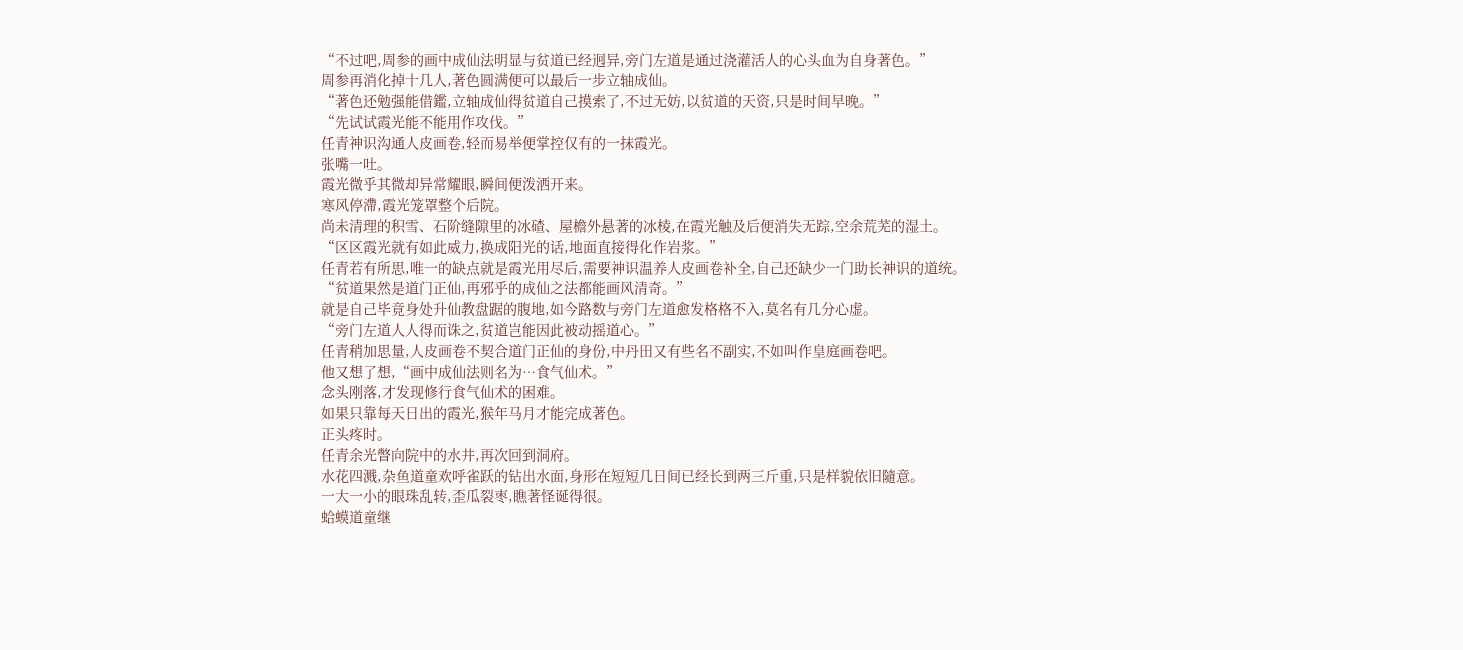“不过吧,周参的画中成仙法明显与贫道已经迥异,旁门左道是通过浇灌活人的心头血为自身著色。”
周参再消化掉十几人,著色圆满便可以最后一步立轴成仙。
“著色还勉强能借鑑,立轴成仙得贫道自己摸索了,不过无妨,以贫道的天资,只是时间早晚。”
“先试试霞光能不能用作攻伐。”
任青神识沟通人皮画卷,轻而易举便掌控仅有的一抹霞光。
张嘴一吐。
霞光微乎其微却异常耀眼,瞬间便泼洒开来。
寒风停滯,霞光笼罩整个后院。
尚未清理的积雪、石阶缝隙里的冰碴、屋檐外悬著的冰棱,在霞光触及后便消失无踪,空余荒芜的湿土。
“区区霞光就有如此威力,换成阳光的话,地面直接得化作岩浆。”
任青若有所思,唯一的缺点就是霞光用尽后,需要神识温养人皮画卷补全,自己还缺少一门助长神识的道统。
“贫道果然是道门正仙,再邪乎的成仙之法都能画风清奇。”
就是自己毕竟身处升仙教盘踞的腹地,如今路数与旁门左道愈发格格不入,莫名有几分心虚。
“旁门左道人人得而诛之,贫道岂能因此被动摇道心。”
任青稍加思量,人皮画卷不契合道门正仙的身份,中丹田又有些名不副实,不如叫作皇庭画卷吧。
他又想了想,“画中成仙法则名为…食气仙术。”
念头刚落,才发现修行食气仙术的困难。
如果只靠每天日出的霞光,猴年马月才能完成著色。
正头疼时。
任青余光瞥向院中的水井,再次回到洞府。
水花四溅,杂鱼道童欢呼雀跃的钻出水面,身形在短短几日间已经长到两三斤重,只是样貌依旧隨意。
一大一小的眼珠乱转,歪瓜裂枣,瞧著怪诞得很。
蛤蟆道童继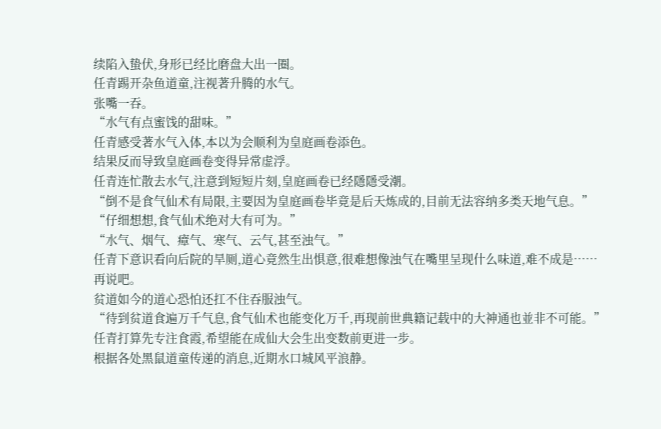续陷入蛰伏,身形已经比磨盘大出一圈。
任青踢开杂鱼道童,注视著升腾的水气。
张嘴一吞。
“水气有点蜜饯的甜味。”
任青感受著水气入体,本以为会顺利为皇庭画卷添色。
结果反而导致皇庭画卷变得异常虚浮。
任青连忙散去水气,注意到短短片刻,皇庭画卷已经隱隱受潮。
“倒不是食气仙术有局限,主要因为皇庭画卷毕竟是后天炼成的,目前无法容纳多类天地气息。”
“仔细想想,食气仙术绝对大有可为。”
“水气、烟气、瘴气、寒气、云气,甚至浊气。”
任青下意识看向后院的旱厕,道心竟然生出惧意,很难想像浊气在嘴里呈现什么味道,难不成是……
再说吧。
贫道如今的道心恐怕还扛不住吞服浊气。
“待到贫道食遍万千气息,食气仙术也能变化万千,再现前世典籍记载中的大神通也並非不可能。”
任青打算先专注食霞,希望能在成仙大会生出变数前更进一步。
根据各处黑鼠道童传递的消息,近期水口城风平浪静。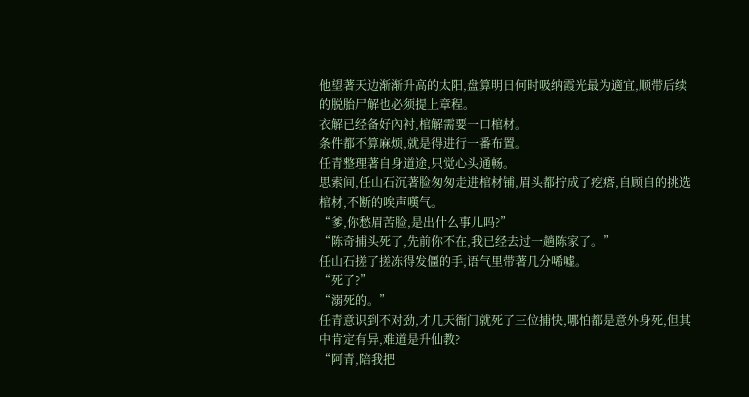他望著天边渐渐升高的太阳,盘算明日何时吸纳霞光最为適宜,顺带后续的脱胎尸解也必须提上章程。
衣解已经备好內衬,棺解需要一口棺材。
条件都不算麻烦,就是得进行一番布置。
任青整理著自身道途,只觉心头通畅。
思索间,任山石沉著脸匆匆走进棺材铺,眉头都拧成了疙瘩,自顾自的挑选棺材,不断的唉声嘆气。
“爹,你愁眉苦脸,是出什么事儿吗?”
“陈奇捕头死了,先前你不在,我已经去过一趟陈家了。”
任山石搓了搓冻得发僵的手,语气里带著几分唏嘘。
“死了?”
“溺死的。”
任青意识到不对劲,才几天衙门就死了三位捕快,哪怕都是意外身死,但其中肯定有异,难道是升仙教?
“阿青,陪我把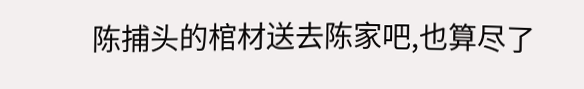陈捕头的棺材送去陈家吧,也算尽了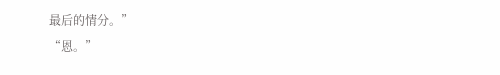最后的情分。”
“恩。”